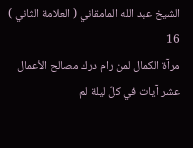الشيخ عبد الله المامقاني ( العلامة الثاني )
16
مرآة الكمال لمن رام درك مصالح الأعمال
عشر آيات في كلّ ليلة لم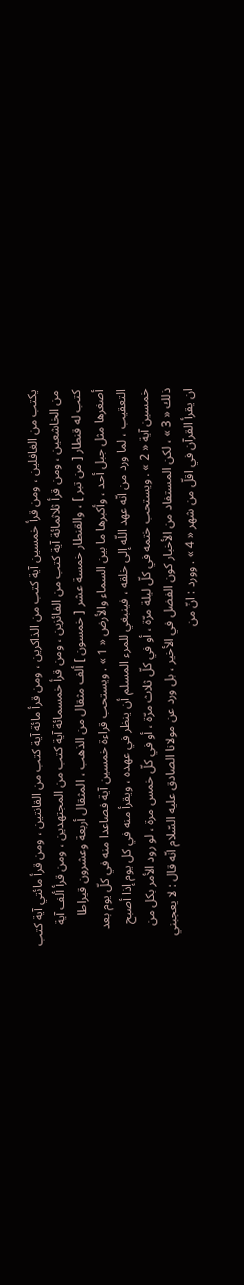يكتب من الغافلين ، ومن قرأ خمسين آية كتب من الذاكرين ، ومن قرأ مائة آية كتب من القانتين ، ومن قرأ مائتي آية كتب من الخاشعين ، ومن قرأ ثلاثمائة آية كتب من الفائزين ، ومن قرأ خمسمائة آية كتب من المجتهدين ، ومن قرأ ألف آية كتب له قنطار [ من تبر ] ، والقنطار خمسة عشر [ خمسون ] ألف مثقال من الذهب ، المثقال أربعة وعشرون قيراطا أصغرها مثل جبل أحد ، وأكبرها ما بين السماء والأرض « 1 » . ويستحب قراءة خمسين آية فصاعدا منه في كلّ يوم بعد التعقيب ، لما ورد من انّه عهد اللّه إلى خلقه ، فينبغي للمرء المسلم أن ينظر في عهده ، ويقرأ منه في كل يوم إذا أصبح خمسين آية « 2 » . ويستحب ختمه في كلّ ليلة مرّة ، أو في كلّ ثلاث مرّة ، أو في كلّ خمس مرة ، لو رود الأمر بكل من ذلك « 3 » ، لكن المستفاد من الأخبار كون الفضل في الأخير ، بل ورد عن مولانا الصادق عليه السّلام انّه قال : لا يعجبني ان يقرأ القرآن في اقلّ من شهر « 4 » . وورد : انّ من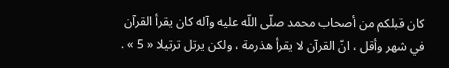كان قبلكم من أصحاب محمد صلّى اللّه عليه وآله كان يقرأ القرآن في شهر وأقل ، انّ القرآن لا يقرأ هذرمة ، ولكن يرتل ترتيلا « 5 » .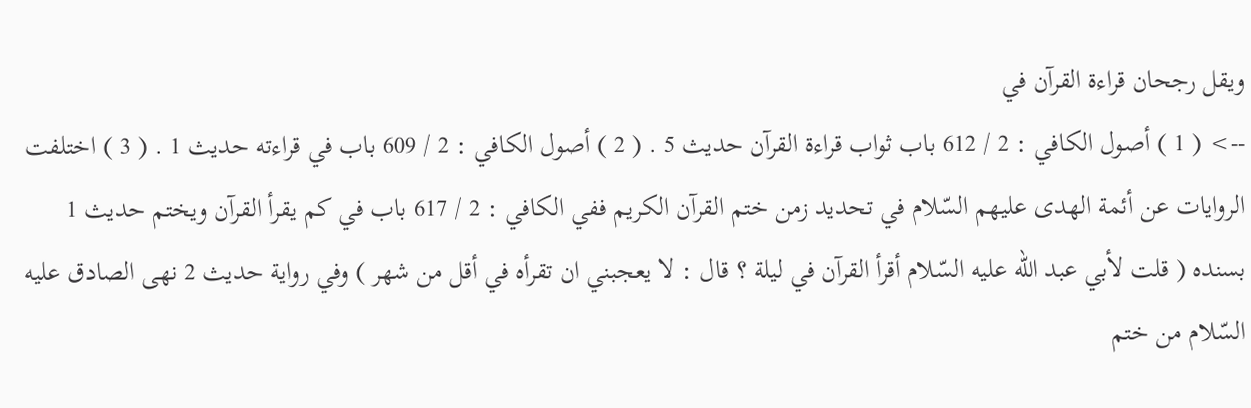ويقل رجحان قراءة القرآن في
--> ( 1 ) أصول الكافي : 2 / 612 باب ثواب قراءة القرآن حديث 5 . ( 2 ) أصول الكافي : 2 / 609 باب في قراءته حديث 1 . ( 3 ) اختلفت الروايات عن أئمة الهدى عليهم السّلام في تحديد زمن ختم القرآن الكريم ففي الكافي : 2 / 617 باب في كم يقرأ القرآن ويختم حديث 1 بسنده ( قلت لأبي عبد اللّه عليه السّلام أقرأ القرآن في ليلة ؟ قال : لا يعجبني ان تقرأه في أقل من شهر ) وفي رواية حديث 2 نهى الصادق عليه السّلام من ختم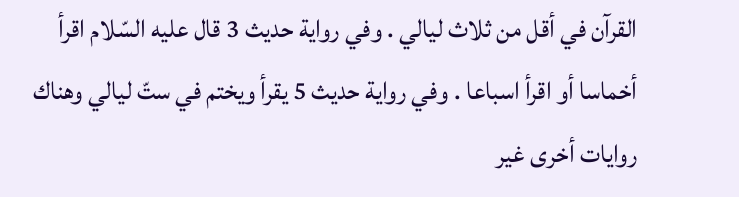القرآن في أقل من ثلاث ليالي . وفي رواية حديث 3 قال عليه السّلام اقرأ أخماسا أو اقرأ اسباعا . وفي رواية حديث 5 يقرأ ويختم في ستّ ليالي وهناك روايات أخرى غير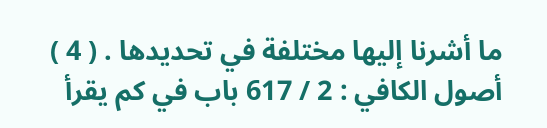ما أشرنا إليها مختلفة في تحديدها . ( 4 ) أصول الكافي : 2 / 617 باب في كم يقرأ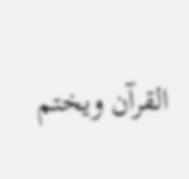القرآن ويختم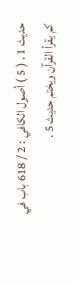حديث 1 . ( 5 ) أصول الكافي : 2 / 618 باب في كم يقرأ القرآن ويختم حديث 5 .